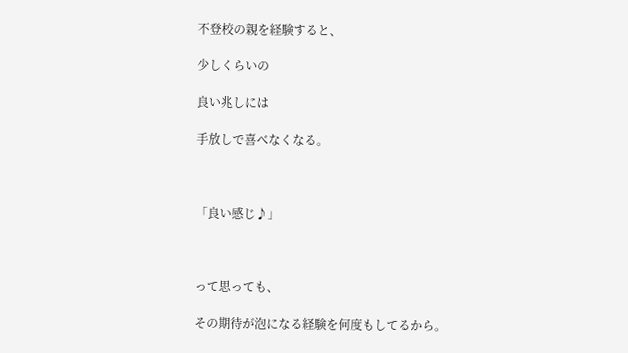不登校の親を経験すると、

少しくらいの

良い兆しには

手放しで喜べなくなる。



「良い感じ♪」



って思っても、

その期待が泡になる経験を何度もしてるから。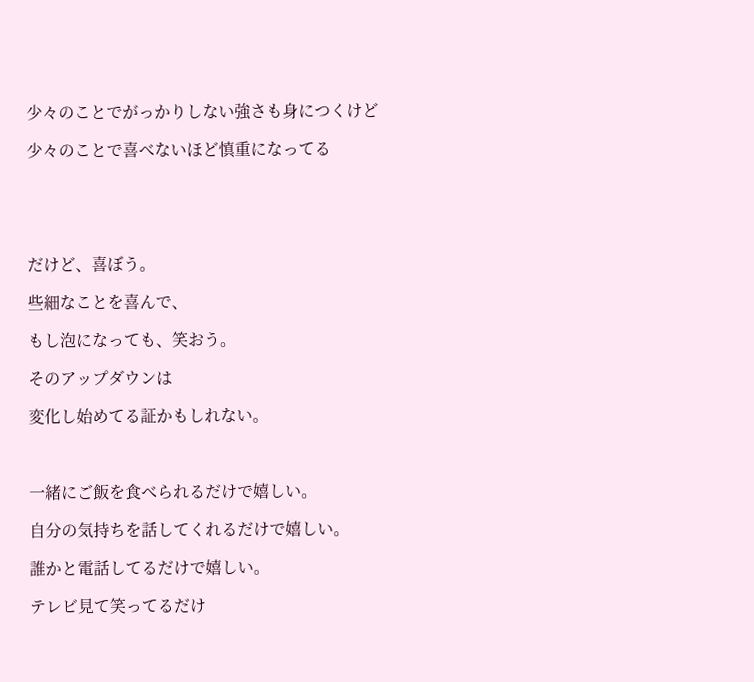少々のことでがっかりしない強さも身につくけど

少々のことで喜べないほど慎重になってる





だけど、喜ぼう。

些細なことを喜んで、

もし泡になっても、笑おう。

そのアップダウンは

変化し始めてる証かもしれない。



一緒にご飯を食べられるだけで嬉しい。

自分の気持ちを話してくれるだけで嬉しい。

誰かと電話してるだけで嬉しい。

テレビ見て笑ってるだけ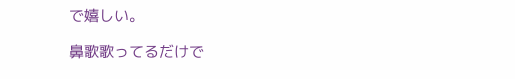で嬉しい。

鼻歌歌ってるだけで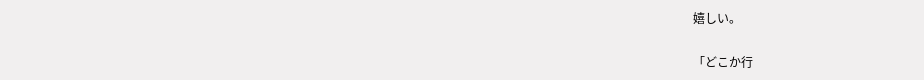嬉しい。

「どこか行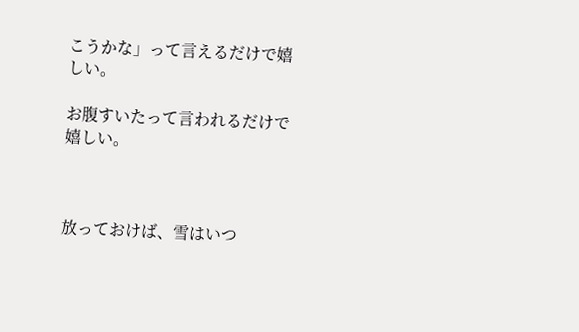こうかな」って言えるだけで嬉しい。

お腹すいたって言われるだけで嬉しい。



放っておけば、雪はいつ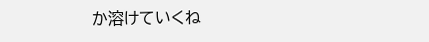か溶けていくね